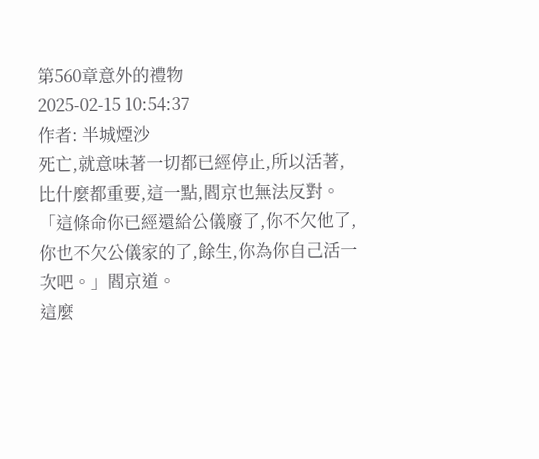第560章意外的禮物
2025-02-15 10:54:37
作者: 半城煙沙
死亡,就意味著一切都已經停止,所以活著,比什麼都重要,這一點,閻京也無法反對。
「這條命你已經還給公儀廢了,你不欠他了,你也不欠公儀家的了,餘生,你為你自己活一次吧。」閻京道。
這麼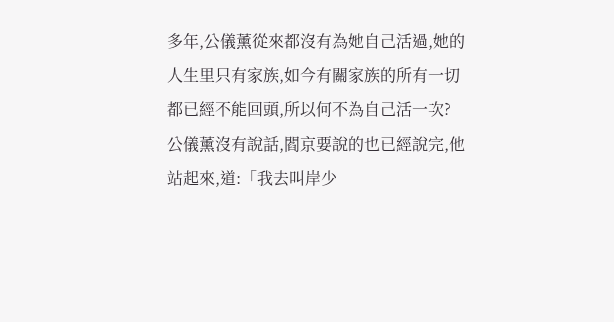多年,公儀薰從來都沒有為她自己活過,她的人生里只有家族,如今有關家族的所有一切都已經不能回頭,所以何不為自己活一次?
公儀薰沒有說話,閻京要說的也已經說完,他站起來,道:「我去叫岸少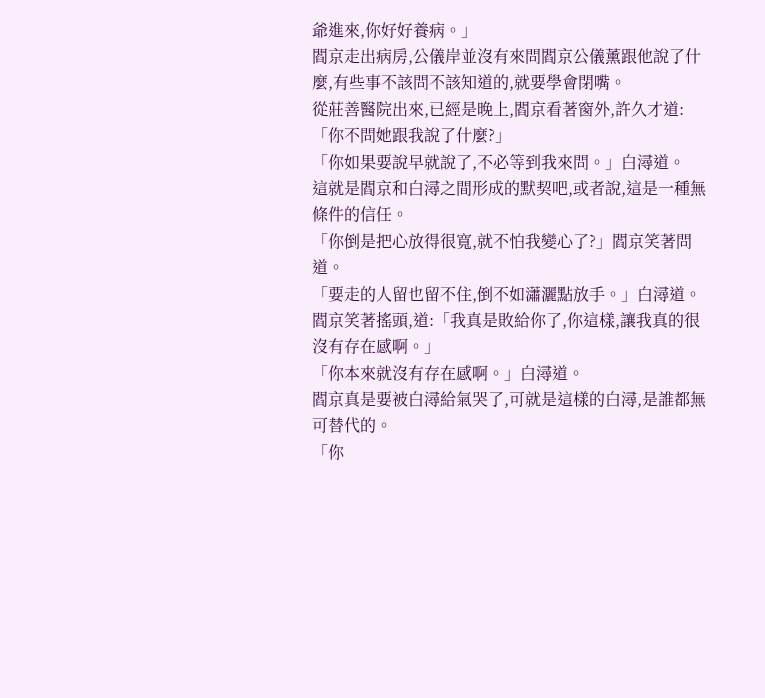爺進來,你好好養病。」
閻京走出病房,公儀岸並沒有來問閻京公儀薰跟他說了什麼,有些事不該問不該知道的,就要學會閉嘴。
從莊善醫院出來,已經是晚上,閻京看著窗外,許久才道:「你不問她跟我說了什麼?」
「你如果要說早就說了,不必等到我來問。」白潯道。
這就是閻京和白潯之間形成的默契吧,或者說,這是一種無條件的信任。
「你倒是把心放得很寬,就不怕我變心了?」閻京笑著問道。
「要走的人留也留不住,倒不如瀟灑點放手。」白潯道。
閻京笑著搖頭,道:「我真是敗給你了,你這樣,讓我真的很沒有存在感啊。」
「你本來就沒有存在感啊。」白潯道。
閻京真是要被白潯給氣哭了,可就是這樣的白潯,是誰都無可替代的。
「你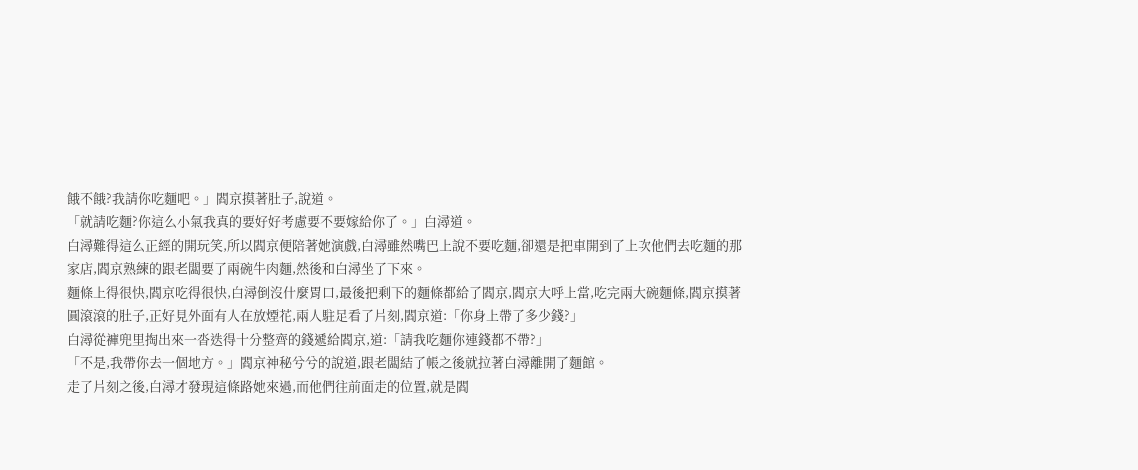餓不餓?我請你吃麵吧。」閻京摸著肚子,說道。
「就請吃麵?你這么小氣我真的要好好考慮要不要嫁給你了。」白潯道。
白潯難得這么正經的開玩笑,所以閻京便陪著她演戲,白潯雖然嘴巴上說不要吃麵,卻還是把車開到了上次他們去吃麵的那家店,閻京熟練的跟老闆要了兩碗牛肉麵,然後和白潯坐了下來。
麵條上得很快,閻京吃得很快,白潯倒沒什麼胃口,最後把剩下的麵條都給了閻京,閻京大呼上當,吃完兩大碗麵條,閻京摸著圓滾滾的肚子,正好見外面有人在放煙花,兩人駐足看了片刻,閻京道:「你身上帶了多少錢?」
白潯從褲兜里掏出來一沓迭得十分整齊的錢遞給閻京,道:「請我吃麵你連錢都不帶?」
「不是,我帶你去一個地方。」閻京神秘兮兮的說道,跟老闆結了帳之後就拉著白潯離開了麵館。
走了片刻之後,白潯才發現這條路她來過,而他們往前面走的位置,就是閻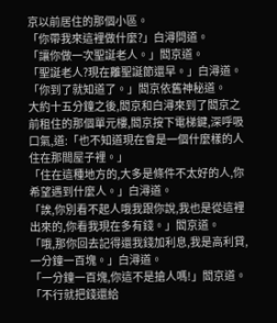京以前居住的那個小區。
「你帶我來這裡做什麼?」白潯問道。
「讓你做一次聖誕老人。」閻京道。
「聖誕老人?現在離聖誕節還早。」白潯道。
「你到了就知道了。」閻京依舊神秘道。
大約十五分鐘之後,閻京和白潯來到了閻京之前租住的那個單元樓,閻京按下電梯鍵,深呼吸口氣,道:「也不知道現在會是一個什麼樣的人住在那間屋子裡。」
「住在這種地方的,大多是條件不太好的人,你希望遇到什麼人。」白潯道。
「誒,你別看不起人哦我跟你說,我也是從這裡出來的,你看我現在多有錢。」閻京道。
「哦,那你回去記得還我錢加利息,我是高利貸,一分鐘一百塊。」白潯道。
「一分鐘一百塊,你這不是搶人嗎!」閻京道。
「不行就把錢還給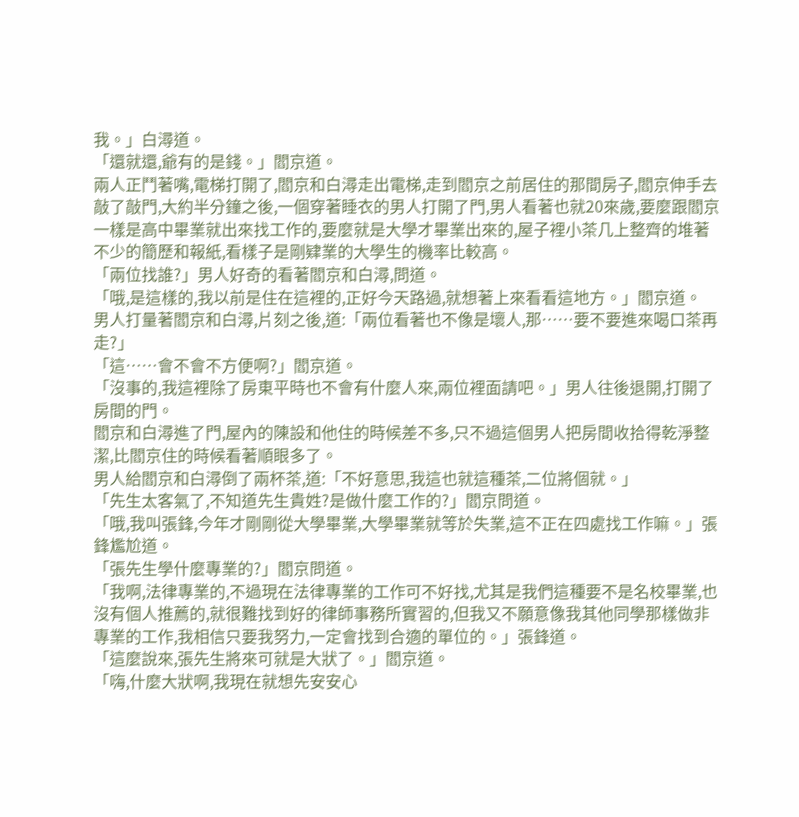我。」白潯道。
「還就還,爺有的是錢。」閻京道。
兩人正鬥著嘴,電梯打開了,閻京和白潯走出電梯,走到閻京之前居住的那間房子,閻京伸手去敲了敲門,大約半分鐘之後,一個穿著睡衣的男人打開了門,男人看著也就20來歲,要麼跟閻京一樣是高中畢業就出來找工作的,要麼就是大學才畢業出來的,屋子裡小茶几上整齊的堆著不少的簡歷和報紙,看樣子是剛肄業的大學生的機率比較高。
「兩位找誰?」男人好奇的看著閻京和白潯,問道。
「哦,是這樣的,我以前是住在這裡的,正好今天路過,就想著上來看看這地方。」閻京道。
男人打量著閻京和白潯,片刻之後,道:「兩位看著也不像是壞人,那……要不要進來喝口茶再走?」
「這……會不會不方便啊?」閻京道。
「沒事的,我這裡除了房東平時也不會有什麼人來,兩位裡面請吧。」男人往後退開,打開了房間的門。
閻京和白潯進了門,屋內的陳設和他住的時候差不多,只不過這個男人把房間收拾得乾淨整潔,比閻京住的時候看著順眼多了。
男人給閻京和白潯倒了兩杯茶,道:「不好意思,我這也就這種茶,二位將個就。」
「先生太客氣了,不知道先生貴姓?是做什麼工作的?」閻京問道。
「哦,我叫張鋒,今年才剛剛從大學畢業,大學畢業就等於失業,這不正在四處找工作嘛。」張鋒尷尬道。
「張先生學什麼專業的?」閻京問道。
「我啊,法律專業的,不過現在法律專業的工作可不好找,尤其是我們這種要不是名校畢業,也沒有個人推薦的,就很難找到好的律師事務所實習的,但我又不願意像我其他同學那樣做非專業的工作,我相信只要我努力,一定會找到合適的單位的。」張鋒道。
「這麼說來,張先生將來可就是大狀了。」閻京道。
「嗨,什麼大狀啊,我現在就想先安安心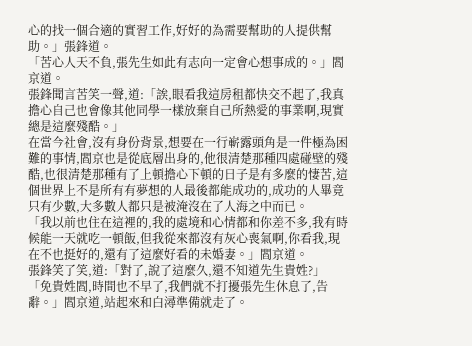心的找一個合適的實習工作,好好的為需要幫助的人提供幫助。」張鋒道。
「苦心人天不負,張先生如此有志向一定會心想事成的。」閻京道。
張鋒聞言苦笑一聲,道:「誒,眼看我這房租都快交不起了,我真擔心自己也會像其他同學一樣放棄自己所熱愛的事業啊,現實總是這麼殘酷。」
在當今社會,沒有身份背景,想要在一行嶄露頭角是一件極為困難的事情,閻京也是從底層出身的,他很清楚那種四處碰壁的殘酷,也很清楚那種有了上頓擔心下頓的日子是有多麼的悽苦,這個世界上不是所有有夢想的人最後都能成功的,成功的人畢竟只有少數,大多數人都只是被淹沒在了人海之中而已。
「我以前也住在這裡的,我的處境和心情都和你差不多,我有時候能一天就吃一頓飯,但我從來都沒有灰心喪氣啊,你看我,現在不也挺好的,還有了這麼好看的未婚妻。」閻京道。
張鋒笑了笑,道:「對了,說了這麼久,還不知道先生貴姓?」
「免貴姓閻,時間也不早了,我們就不打擾張先生休息了,告辭。」閻京道,站起來和白潯準備就走了。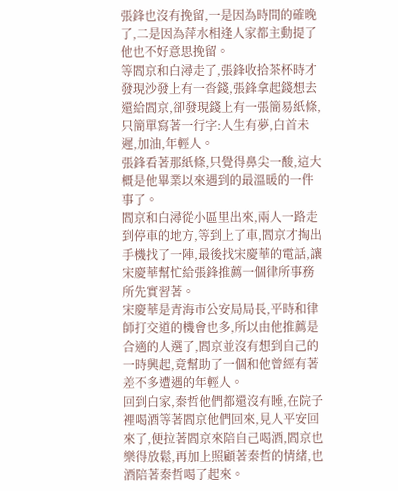張鋒也沒有挽留,一是因為時間的確晚了,二是因為萍水相逢人家都主動提了他也不好意思挽留。
等閻京和白潯走了,張鋒收拾茶杯時才發現沙發上有一沓錢,張鋒拿起錢想去還給閻京,卻發現錢上有一張簡易紙條,只簡單寫著一行字:人生有夢,白首未遲,加油,年輕人。
張鋒看著那紙條,只覺得鼻尖一酸,這大概是他畢業以來遇到的最溫暖的一件事了。
閻京和白潯從小區里出來,兩人一路走到停車的地方,等到上了車,閻京才掏出手機找了一陣,最後找宋慶華的電話,讓宋慶華幫忙給張鋒推薦一個律所事務所先實習著。
宋慶華是青海市公安局局長,平時和律師打交道的機會也多,所以由他推薦是合適的人選了,閻京並沒有想到自己的一時興起,竟幫助了一個和他曾經有著差不多遭遇的年輕人。
回到白家,秦哲他們都還沒有睡,在院子裡喝酒等著閻京他們回來,見人平安回來了,便拉著閻京來陪自己喝酒,閻京也樂得放鬆,再加上照顧著秦哲的情緒,也酒陪著秦哲喝了起來。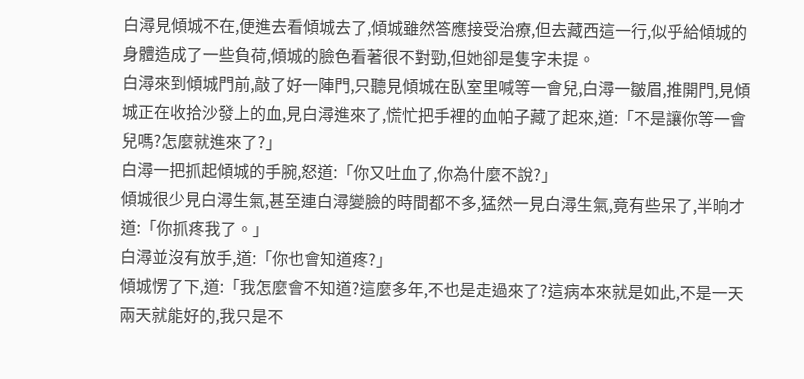白潯見傾城不在,便進去看傾城去了,傾城雖然答應接受治療,但去藏西這一行,似乎給傾城的身體造成了一些負荷,傾城的臉色看著很不對勁,但她卻是隻字未提。
白潯來到傾城門前,敲了好一陣門,只聽見傾城在臥室里喊等一會兒,白潯一皺眉,推開門,見傾城正在收拾沙發上的血,見白潯進來了,慌忙把手裡的血帕子藏了起來,道:「不是讓你等一會兒嗎?怎麼就進來了?」
白潯一把抓起傾城的手腕,怒道:「你又吐血了,你為什麼不說?」
傾城很少見白潯生氣,甚至連白潯變臉的時間都不多,猛然一見白潯生氣,竟有些呆了,半晌才道:「你抓疼我了。」
白潯並沒有放手,道:「你也會知道疼?」
傾城愣了下,道:「我怎麼會不知道?這麼多年,不也是走過來了?這病本來就是如此,不是一天兩天就能好的,我只是不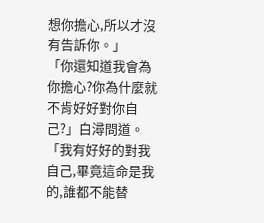想你擔心,所以才沒有告訴你。」
「你還知道我會為你擔心?你為什麼就不肯好好對你自己?」白潯問道。
「我有好好的對我自己,畢竟這命是我的,誰都不能替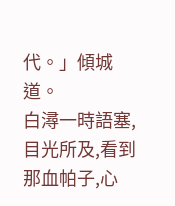代。」傾城道。
白潯一時語塞,目光所及,看到那血帕子,心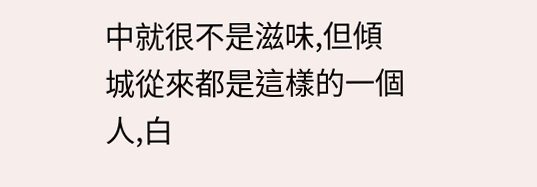中就很不是滋味,但傾城從來都是這樣的一個人,白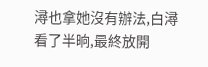潯也拿她沒有辦法,白潯看了半晌,最終放開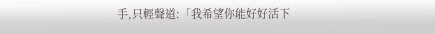手,只輕聲道:「我希望你能好好活下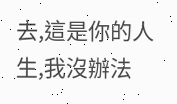去,這是你的人生,我沒辦法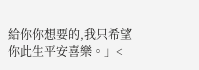給你你想要的,我只希望你此生平安喜樂。」<